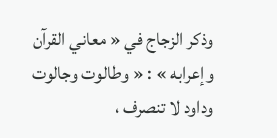وذكر الزجاج في « معاني القرآن وإعرابه » : « وطالوت وجالوت وداود لا تنصرف ،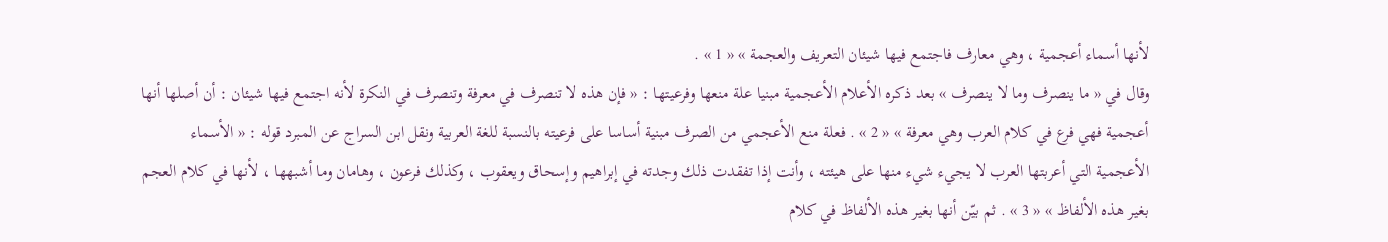لأنها أسماء أعجمية ، وهي معارف فاجتمع فيها شيئان التعريف والعجمة » « 1 » .
وقال في « ما ينصرف وما لا ينصرف » بعد ذكره الأعلام الأعجمية مبنيا علة منعها وفرعيتها : « فإن هذه لا تنصرف في معرفة وتنصرف في النكرة لأنه اجتمع فيها شيئان : أن أصلها أنها أعجمية فهي فرع في كلام العرب وهي معرفة » « 2 » . فعلة منع الأعجمي من الصرف مبنية أساسا على فرعيته بالنسبة للغة العربية ونقل ابن السراج عن المبرد قوله : « الأسماء الأعجمية التي أعربتها العرب لا يجيء شيء منها على هيئته ، وأنت إذا تفقدت ذلك وجدته في إبراهيم وإسحاق ويعقوب ، وكذلك فرعون ، وهامان وما أشبهها ، لأنها في كلام العجم بغير هذه الألفاظ » « 3 » . ثم بيّن أنها بغير هذه الألفاظ في كلام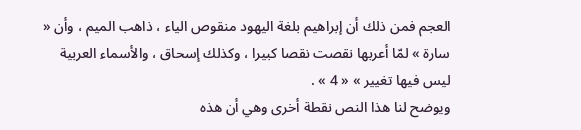العجم فمن ذلك أن إبراهيم بلغة اليهود منقوص الياء ، ذاهب الميم ، وأن « سارة » لمّا أعربها نقصت نقصا كبيرا ، وكذلك إسحاق ، والأسماء العربية ليس فيها تغيير » « 4 » .
ويوضح لنا هذا النص نقطة أخرى وهي أن هذه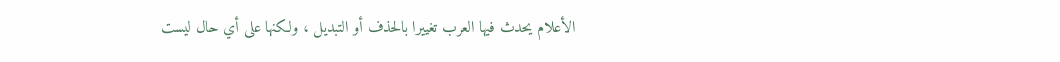الأعلام يحدث فيها العرب تغييرا بالحذف أو التبديل ، ولكنها على أي حال ليست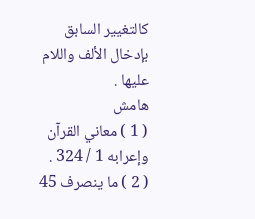كالتغيير السابق بإدخال الألف واللام عليها .
هامش
( 1 ) معاني القرآن وإعرابه 1 / 324 .
( 2 ) ما ينصرف 45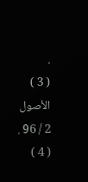.
( 3 ) الأصول 2 / 96 .
( 4 )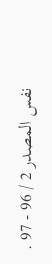نفس المصدر 2 / 96 - 97 .